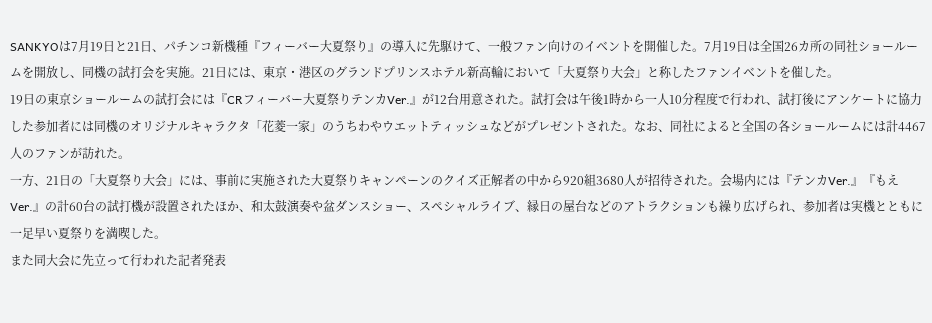SANKYOは7月19日と21日、パチンコ新機種『フィーバー大夏祭り』の導入に先駆けて、一般ファン向けのイベントを開催した。7月19日は全国26カ所の同社ショールームを開放し、同機の試打会を実施。21日には、東京・港区のグランドプリンスホテル新高輪において「大夏祭り大会」と称したファンイベントを催した。
19日の東京ショールームの試打会には『CRフィーバー大夏祭りテンカVer.』が12台用意された。試打会は午後1時から一人10分程度で行われ、試打後にアンケートに協力した参加者には同機のオリジナルキャラクタ「花菱一家」のうちわやウエットティッシュなどがプレゼントされた。なお、同社によると全国の各ショールームには計4467人のファンが訪れた。
一方、21日の「大夏祭り大会」には、事前に実施された大夏祭りキャンペーンのクイズ正解者の中から920組3680人が招待された。会場内には『テンカVer.』『もえVer.』の計60台の試打機が設置されたほか、和太鼓演奏や盆ダンスショー、スペシャルライブ、縁日の屋台などのアトラクションも繰り広げられ、参加者は実機とともに一足早い夏祭りを満喫した。
また同大会に先立って行われた記者発表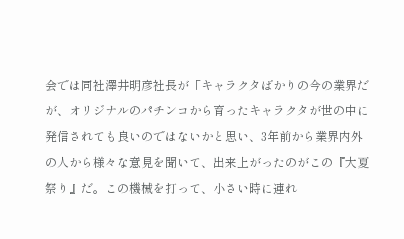会では同社澤井明彦社長が「キャラクタばかりの今の業界だが、オリジナルのパチンコから育ったキャラクタが世の中に発信されても良いのではないかと思い、3年前から業界内外の人から様々な意見を聞いて、出来上がったのがこの『大夏祭り』だ。この機械を打って、小さい時に連れ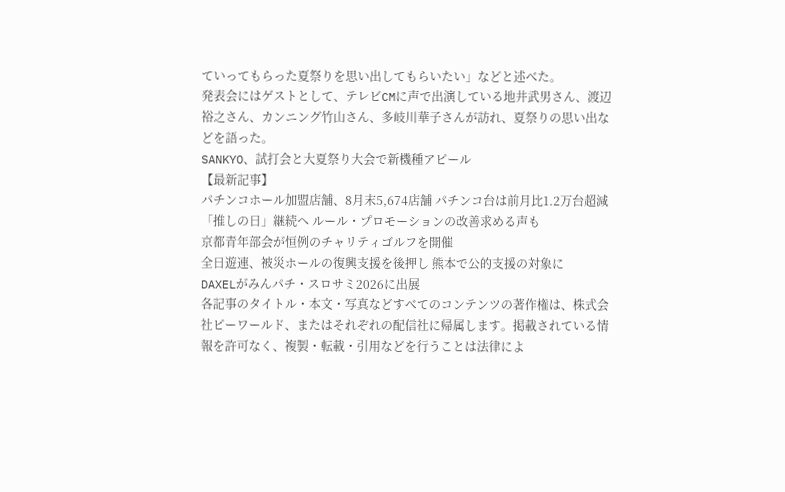ていってもらった夏祭りを思い出してもらいたい」などと述べた。
発表会にはゲストとして、テレビCMに声で出演している地井武男さん、渡辺裕之さん、カンニング竹山さん、多岐川華子さんが訪れ、夏祭りの思い出などを語った。
SANKYO、試打会と大夏祭り大会で新機種アピール
【最新記事】
パチンコホール加盟店舗、8月末5,674店舗 パチンコ台は前月比1.2万台超減
「推しの日」継続へ ルール・プロモーションの改善求める声も
京都青年部会が恒例のチャリティゴルフを開催
全日遊連、被災ホールの復興支援を後押し 熊本で公的支援の対象に
DAXELがみんパチ・スロサミ2026に出展
各記事のタイトル・本文・写真などすべてのコンテンツの著作権は、株式会社ピーワールド、またはそれぞれの配信社に帰属します。掲載されている情報を許可なく、複製・転載・引用などを行うことは法律によ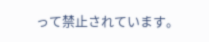って禁止されています。